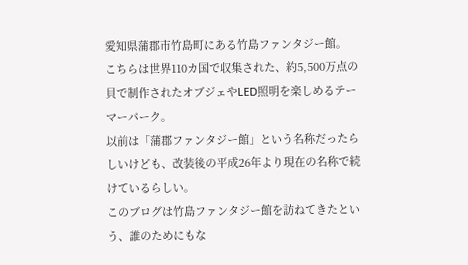愛知県蒲郡市竹島町にある竹島ファンタジー館。
こちらは世界110カ国で収集された、約5,500万点の貝で制作されたオブジェやLED照明を楽しめるテーマーパーク。
以前は「蒲郡ファンタジー館」という名称だったらしいけども、改装後の平成26年より現在の名称で続けているらしい。
このブログは竹島ファンタジー館を訪ねてきたという、誰のためにもな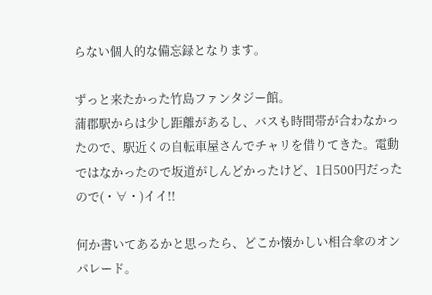らない個人的な備忘録となります。

ずっと来たかった竹島ファンタジー館。
蒲郡駅からは少し距離があるし、バスも時間帯が合わなかったので、駅近くの自転車屋さんでチャリを借りてきた。電動ではなかったので坂道がしんどかったけど、1日500円だったので(・∀・)イイ!!

何か書いてあるかと思ったら、どこか懐かしい相合傘のオンパレード。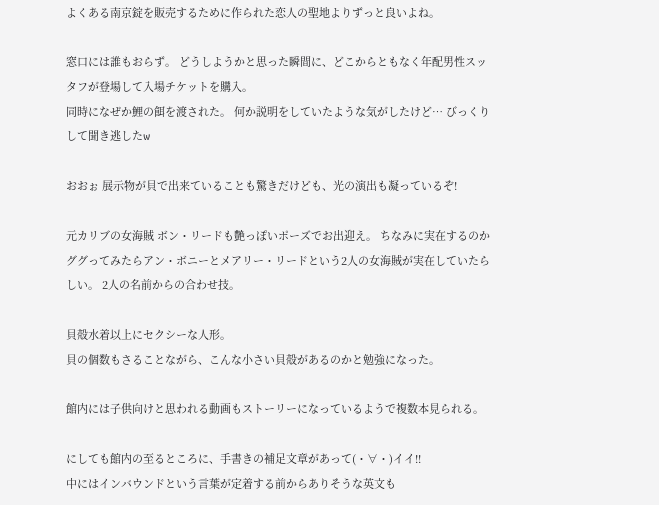よくある南京錠を販売するために作られた恋人の聖地よりずっと良いよね。

窓口には誰もおらず。 どうしようかと思った瞬間に、どこからともなく年配男性スッタフが登場して入場チケットを購入。
同時になぜか鯉の餌を渡された。 何か説明をしていたような気がしたけど… びっくりして聞き逃したw

おおぉ 展示物が貝で出来ていることも驚きだけども、光の演出も凝っているぞ!

元カリブの女海賊 ボン・リードも艶っぽいポーズでお出迎え。 ちなみに実在するのかググってみたらアン・ボニーとメアリー・リードという2人の女海賊が実在していたらしい。 2人の名前からの合わせ技。

貝殻水着以上にセクシーな人形。
貝の個数もさることながら、こんな小さい貝殻があるのかと勉強になった。

館内には子供向けと思われる動画もストーリーになっているようで複数本見られる。

にしても館内の至るところに、手書きの補足文章があって(・∀・)イイ!!
中にはインバウンドという言葉が定着する前からありそうな英文も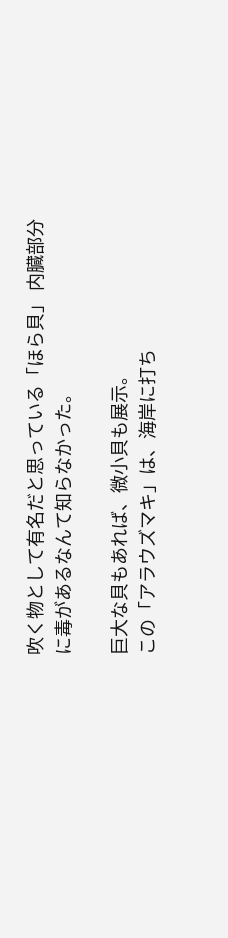吹く物として有名だと思っている「ほら貝」 内臓部分に毒があるなんて知らなかった。

巨大な貝もあれば、微小貝も展示。
この「アラウズマキ」は、海岸に打ち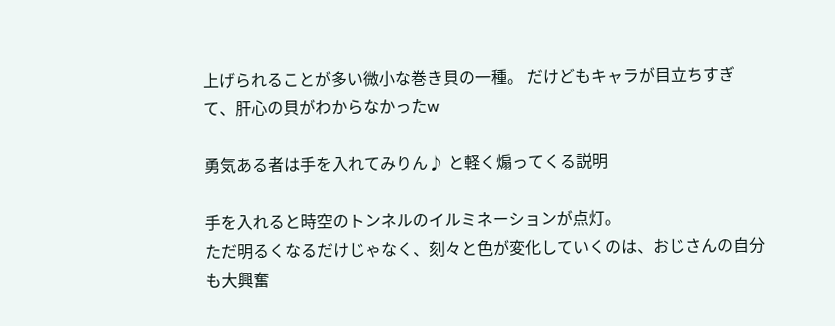上げられることが多い微小な巻き貝の一種。 だけどもキャラが目立ちすぎて、肝心の貝がわからなかったw

勇気ある者は手を入れてみりん♪ と軽く煽ってくる説明

手を入れると時空のトンネルのイルミネーションが点灯。
ただ明るくなるだけじゃなく、刻々と色が変化していくのは、おじさんの自分も大興奮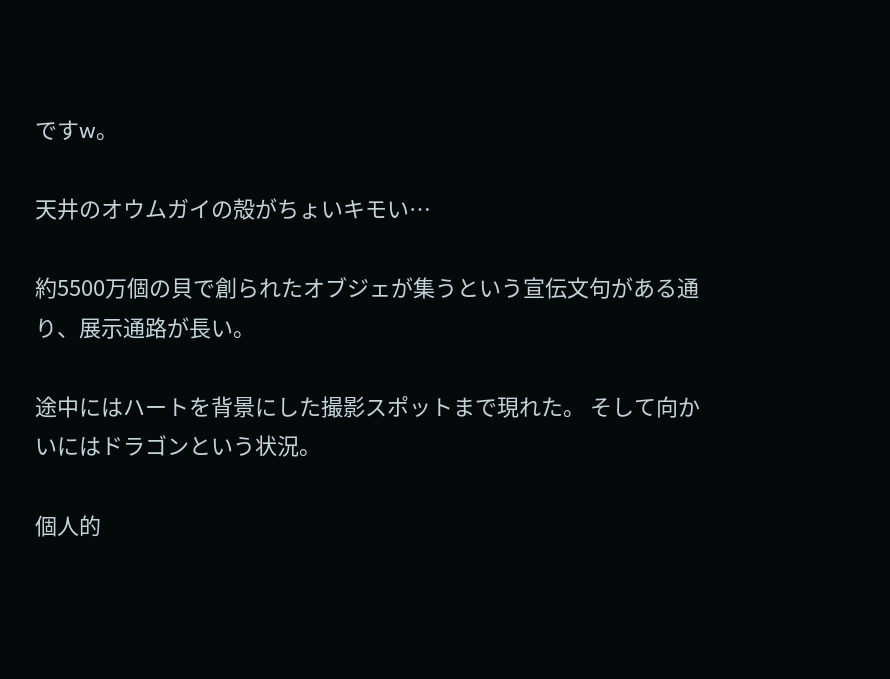ですw。

天井のオウムガイの殻がちょいキモい…

約5500万個の貝で創られたオブジェが集うという宣伝文句がある通り、展示通路が長い。

途中にはハートを背景にした撮影スポットまで現れた。 そして向かいにはドラゴンという状況。

個人的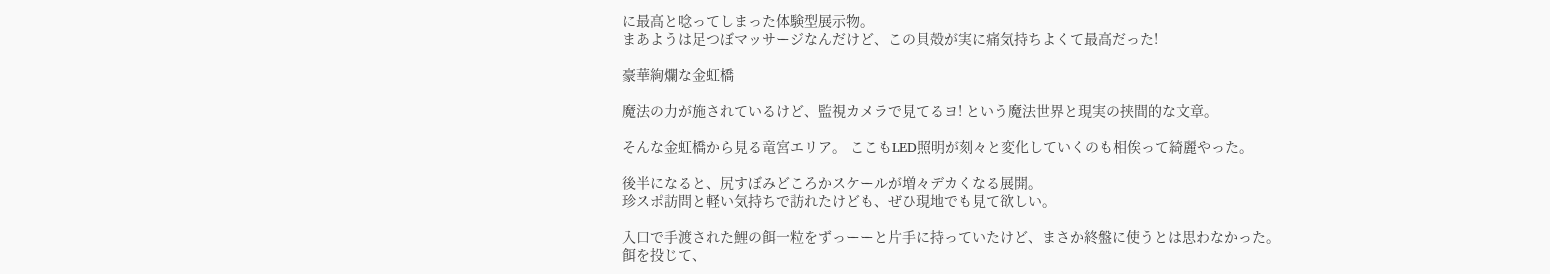に最高と唸ってしまった体験型展示物。
まあようは足つぼマッサージなんだけど、この貝殻が実に痛気持ちよくて最高だった!

豪華絢爛な金虹橋

魔法の力が施されているけど、監視カメラで見てるヨ! という魔法世界と現実の挟間的な文章。

そんな金虹橋から見る竜宮エリア。 ここもLED照明が刻々と変化していくのも相俟って綺麗やった。

後半になると、尻すぼみどころかスケールが増々デカくなる展開。
珍スポ訪問と軽い気持ちで訪れたけども、ぜひ現地でも見て欲しい。

入口で手渡された鯉の餌一粒をずっーーと片手に持っていたけど、まさか終盤に使うとは思わなかった。
餌を投じて、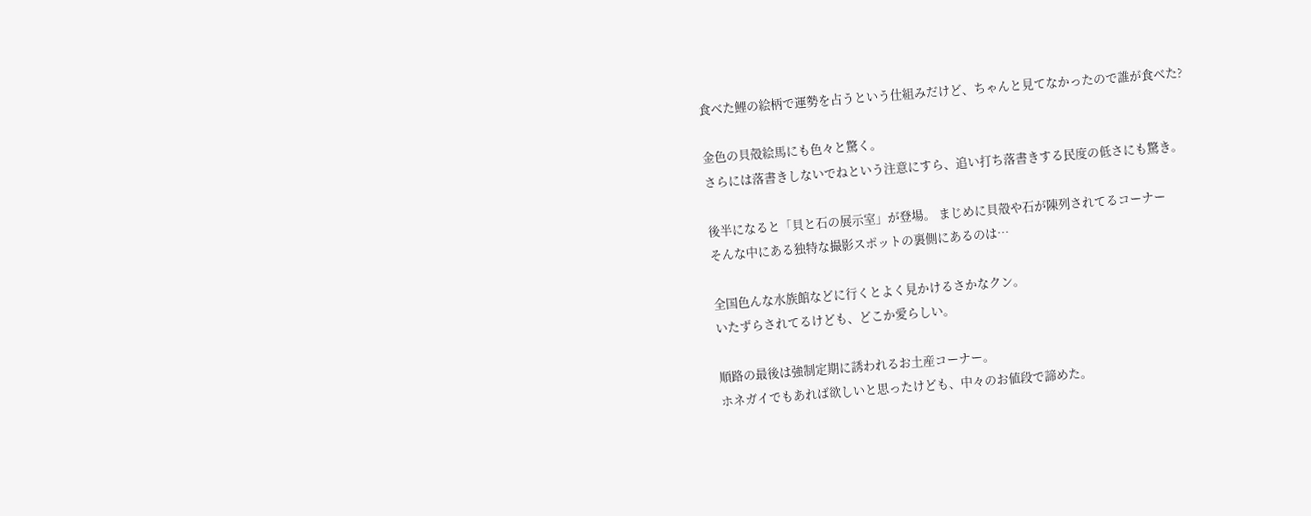食べた鯉の絵柄で運勢を占うという仕組みだけど、ちゃんと見てなかったので誰が食べた?

金色の貝殻絵馬にも色々と驚く。
さらには落書きしないでねという注意にすら、追い打ち落書きする民度の低さにも驚き。

後半になると「貝と石の展示室」が登場。 まじめに貝殻や石が陳列されてるコーナー
そんな中にある独特な撮影スポットの裏側にあるのは…

全国色んな水族館などに行くとよく見かけるさかなクン。
いたずらされてるけども、どこか愛らしい。

順路の最後は強制定期に誘われるお土産コーナー。
ホネガイでもあれば欲しいと思ったけども、中々のお値段で諦めた。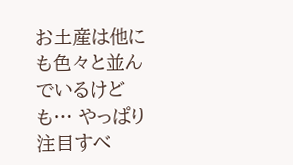お土産は他にも色々と並んでいるけども… やっぱり注目すべ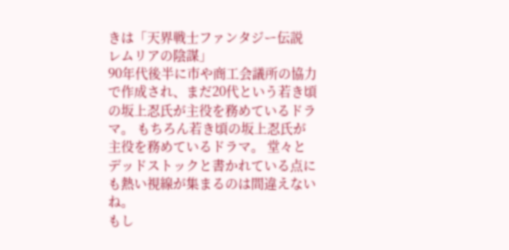きは「天界戦士ファンタジー伝説 レムリアの陰謀」
90年代後半に市や商工会議所の協力で作成され、まだ20代という若き頃の坂上忍氏が主役を務めているドラマ。 もちろん若き頃の坂上忍氏が主役を務めているドラマ。 堂々とデッドストックと書かれている点にも熱い視線が集まるのは間違えないね。
もし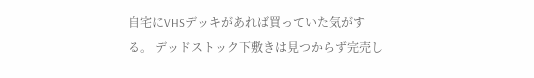自宅にVHSデッキがあれば買っていた気がする。 デッドストック下敷きは見つからず完売し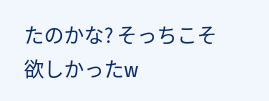たのかな? そっちこそ欲しかったw